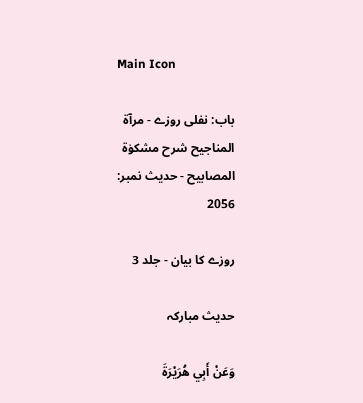Main Icon

باب: نفلی روزے - مرآۃ المناجیح شرح مشکوٰۃ المصابیح - حدیث نمبر: 2056

روزے کا بیان - جلد 3

حدیث مبارکہ

وَعَنْ أَبِي هُرَيْرَةَ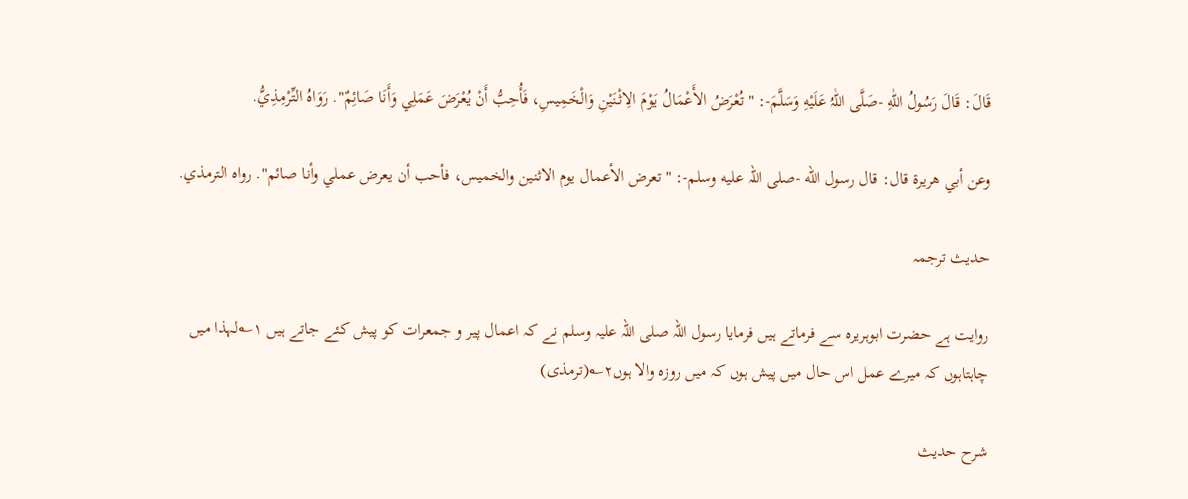قَالَ: قَالَ رَسُولُ اللّٰهِ -صَلَّی اللّٰہُ عَلَيْهِ وَسَلَّمَ-: "تُعْرَضُ الأَعْمَالُ يَوْمَ الِاثْنَيْنِ وَالْخَمِيسِ، فَأُحِبُّ أَنْ يُعْرَضَ عَمَلِي وَأَنَا صَائِمٌ". رَوَاهُ التِّرْمِذِيُّ.

وعن أبي هريرة قال: قال رسول الله -صلی اللہ عليه وسلم-: "تعرض الأعمال يوم الاثنين والخميس، فأحب أن يعرض عملي وأنا صائم". رواه الترمذي.

حدیث ترجمہ

روایت ہے حضرت ابوہریرہ سے فرماتے ہیں فرمایا رسول اللہ صلی اللہ علیہ وسلم نے کہ اعمال پیر و جمعرات کو پیش کئے جاتے ہیں ۱؎لہذا میں چاہتاہوں کہ میرے عمل اس حال میں پیش ہوں کہ میں روزہ والا ہوں۲؎(ترمذی)

شرح حدیث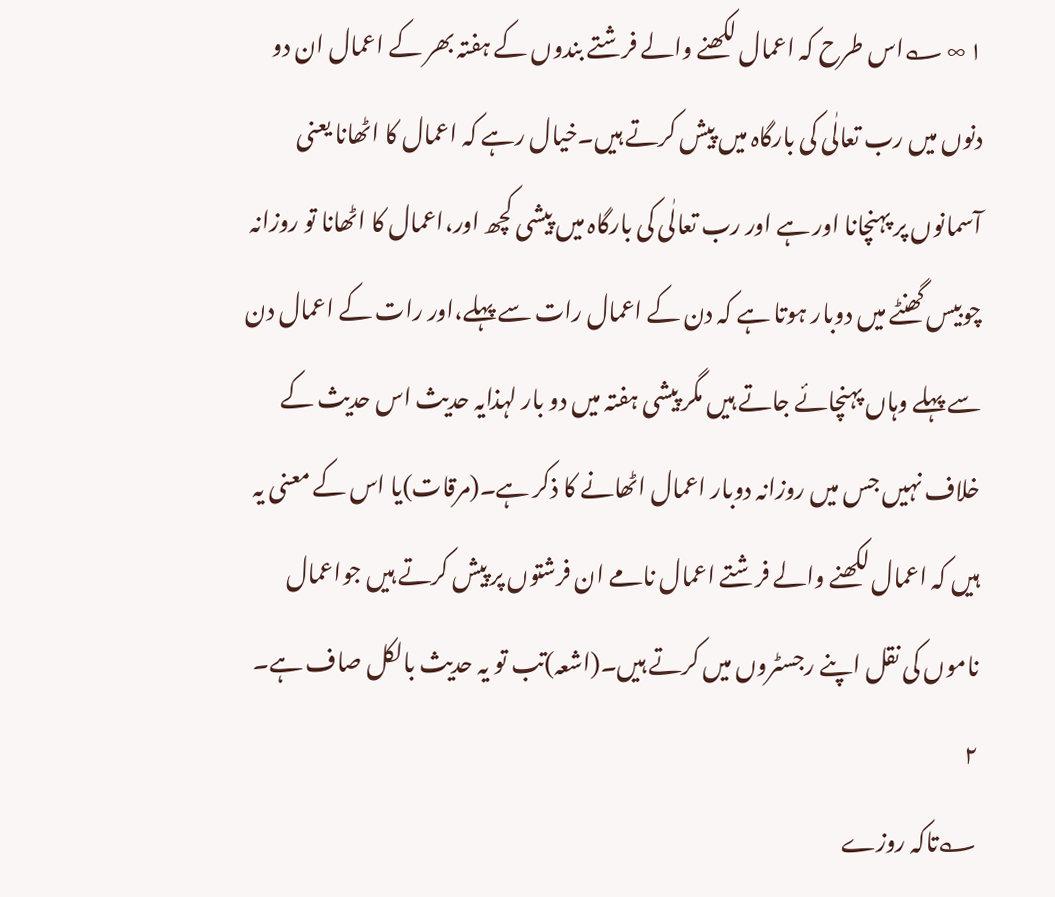۱∞؎اس طرح کہ اعمال لکھنے والے فرشتے بندوں کے ہفتہ بھر کے اعمال ان دو دنوں میں رب تعالٰی کی بارگاہ میں پیش کرتے ہیں۔خیال رہے کہ اعمال کا اٹھانا یعنی آسمانوں پر پہنچانا اور ہے اور رب تعالٰی کی بارگاہ میں پیشی کچھ اور،اعمال کا اٹھانا تو روزانہ چوبیس گھنٹے میں دوبار ہوتا ہے کہ دن کے اعمال رات سے پہلے،اور رات کے اعمال دن سے پہلے وہاں پہنچائے جاتے ہیں مگر پیشی ہفتہ میں دو بار لہذایہ حدیث اس حدیث کے خلاف نہیں جس میں روزانہ دوبار اعمال اٹھانے کا ذکر ہے۔(مرقات)یا اس کے معنی یہ ہیں کہ اعمال لکھنے والے فرشتے اعمال نامے ان فرشتوں پر پیش کرتے ہیں جواعمال ناموں کی نقل اپنے رجسٹروں میں کرتے ہیں۔(اشعہ)تب تو یہ حدیث بالکل صاف ہے۔
۲
؎تاکہ روزے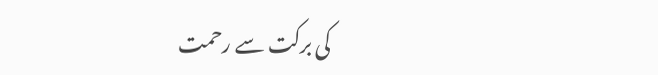کی برکت سے رحمت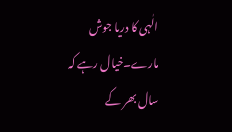الٰہی کا دریا جوش مارے۔خیال رہے کہ سال بھر کے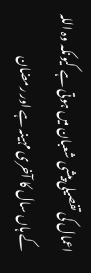اعمال کی تفصیلی پیشی شعبان میں ہوتی ہے کیونکہ وہ اللہ کے ہاں سال کا آخری مہینہ ہے اور رمضان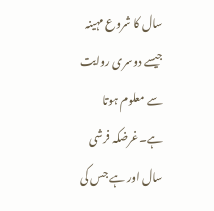سال کا شروع مہینہ جیسے دوسری روایت سے معلوم ہوتا ہے۔غرضکہ فرشی سال اور ہے جس کی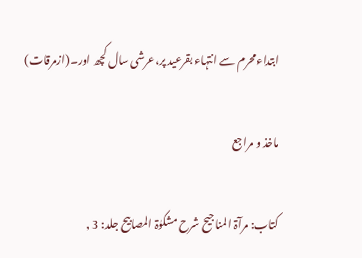ابتداءمحرم سے انتہاء بقرعید پر،عرشی سال کچھ اور۔(ازمرقات)

ماخذ و مراجع

کتاب: مرآۃ المناجیح شرح مشکوٰۃ المصابیح جلد: 3 ,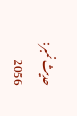حدیث نمبر: 2056